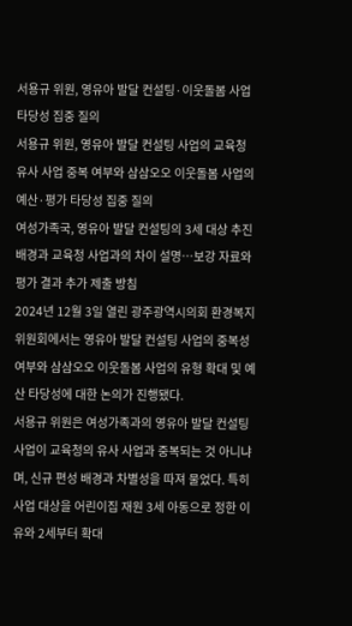서용규 위원, 영유아 발달 컨설팅·이웃돌봄 사업 타당성 집중 질의
서용규 위원, 영유아 발달 컨설팅 사업의 교육청 유사 사업 중복 여부와 삼삼오오 이웃돌봄 사업의 예산·평가 타당성 집중 질의
여성가족국, 영유아 발달 컨설팅의 3세 대상 추진 배경과 교육청 사업과의 차이 설명…보강 자료와 평가 결과 추가 제출 방침
2024년 12월 3일 열린 광주광역시의회 환경복지위원회에서는 영유아 발달 컨설팅 사업의 중복성 여부와 삼삼오오 이웃돌봄 사업의 유형 확대 및 예산 타당성에 대한 논의가 진행됐다.
서용규 위원은 여성가족과의 영유아 발달 컨설팅 사업이 교육청의 유사 사업과 중복되는 것 아니냐며, 신규 편성 배경과 차별성을 따져 물었다. 특히 사업 대상을 어린이집 재원 3세 아동으로 정한 이유와 2세부터 확대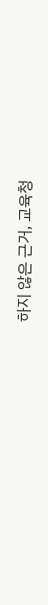하지 않은 근거, 교육청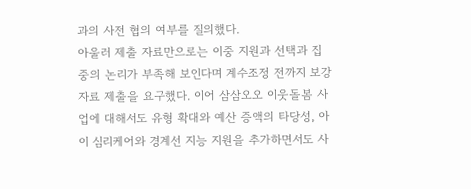과의 사전 협의 여부를 질의했다.
아울러 제출 자료만으로는 이중 지원과 선택과 집중의 논리가 부족해 보인다며 계수조정 전까지 보강 자료 제출을 요구했다. 이어 삼삼오오 이웃돌봄 사업에 대해서도 유형 확대와 예산 증액의 타당성, 아이 심리케어와 경계선 지능 지원을 추가하면서도 사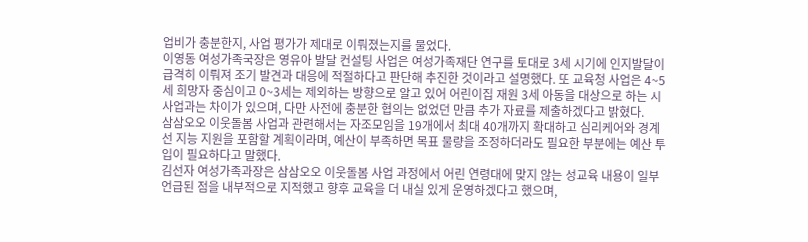업비가 충분한지, 사업 평가가 제대로 이뤄졌는지를 물었다.
이영동 여성가족국장은 영유아 발달 컨설팅 사업은 여성가족재단 연구를 토대로 3세 시기에 인지발달이 급격히 이뤄져 조기 발견과 대응에 적절하다고 판단해 추진한 것이라고 설명했다. 또 교육청 사업은 4~5세 희망자 중심이고 0~3세는 제외하는 방향으로 알고 있어 어린이집 재원 3세 아동을 대상으로 하는 시 사업과는 차이가 있으며, 다만 사전에 충분한 협의는 없었던 만큼 추가 자료를 제출하겠다고 밝혔다.
삼삼오오 이웃돌봄 사업과 관련해서는 자조모임을 19개에서 최대 40개까지 확대하고 심리케어와 경계선 지능 지원을 포함할 계획이라며, 예산이 부족하면 목표 물량을 조정하더라도 필요한 부분에는 예산 투입이 필요하다고 말했다.
김선자 여성가족과장은 삼삼오오 이웃돌봄 사업 과정에서 어린 연령대에 맞지 않는 성교육 내용이 일부 언급된 점을 내부적으로 지적했고 향후 교육을 더 내실 있게 운영하겠다고 했으며,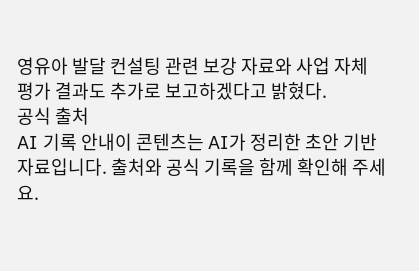영유아 발달 컨설팅 관련 보강 자료와 사업 자체 평가 결과도 추가로 보고하겠다고 밝혔다.
공식 출처
AI 기록 안내이 콘텐츠는 AI가 정리한 초안 기반 자료입니다. 출처와 공식 기록을 함께 확인해 주세요.